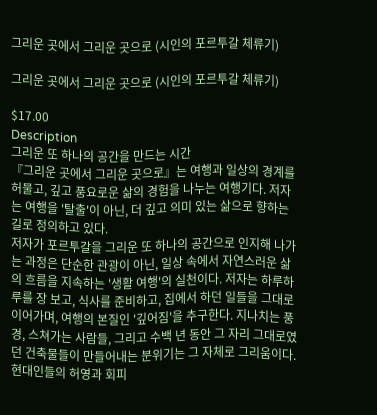그리운 곳에서 그리운 곳으로 (시인의 포르투갈 체류기)

그리운 곳에서 그리운 곳으로 (시인의 포르투갈 체류기)

$17.00
Description
그리운 또 하나의 공간을 만드는 시간
『그리운 곳에서 그리운 곳으로』는 여행과 일상의 경계를 허물고, 깊고 풍요로운 삶의 경험을 나누는 여행기다. 저자는 여행을 '탈출'이 아닌, 더 깊고 의미 있는 삶으로 향하는 길로 정의하고 있다.
저자가 포르투갈을 그리운 또 하나의 공간으로 인지해 나가는 과정은 단순한 관광이 아닌, 일상 속에서 자연스러운 삶의 흐름을 지속하는 '생활 여행'의 실천이다. 저자는 하루하루를 장 보고, 식사를 준비하고, 집에서 하던 일들을 그대로 이어가며, 여행의 본질인 '깊어짐'을 추구한다. 지나치는 풍경, 스쳐가는 사람들, 그리고 수백 년 동안 그 자리 그대로였던 건축물들이 만들어내는 분위기는 그 자체로 그리움이다. 현대인들의 허영과 회피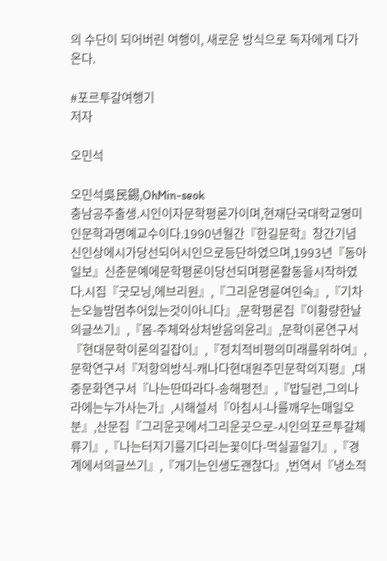의 수단이 되어버린 여행이, 새로운 방식으로 독자에게 다가온다.

#포르투갈여행기
저자

오민석

오민석吳民錫,OhMin-seok
충남공주출생.시인이자문학평론가이며,현재단국대학교영미인문학과명예교수이다.1990년월간『한길문학』창간기념신인상에시가당선되어시인으로등단하였으며,1993년『동아일보』신춘문예에문학평론이당선되며평론활동을시작하였다.시집『굿모닝,에브리원』,『그리운명륜여인숙』,『기차는오늘밤멈추어있는것이아니다』,문학평론집『이황량한날의글쓰기』,『몸-주체와상처받음의윤리』,문학이론연구서『현대문학이론의길잡이』,『정치적비평의미래를위하여』,문학연구서『저항의방식-캐나다현대원주민문학의지평』,대중문화연구서『나는딴따라다-송해평전』,『밥딜런,그의나라에는누가사는가』,시해설서『아침시-나를깨우는매일오분』,산문집『그리운곳에서그리운곳으로-시인의포르투갈체류기』,『나는터지기를기다리는꽃이다-먹실골일기』,『경계에서의글쓰기』,『개기는인생도괜찮다』,번역서『냉소적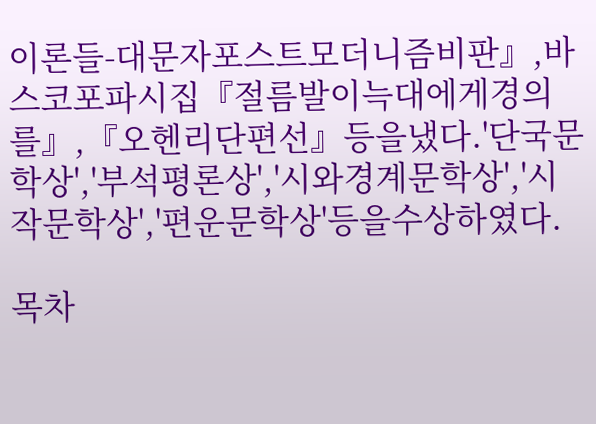이론들-대문자포스트모더니즘비판』,바스코포파시집『절름발이늑대에게경의를』,『오헨리단편선』등을냈다.'단국문학상','부석평론상','시와경계문학상','시작문학상','편운문학상'등을수상하였다.

목차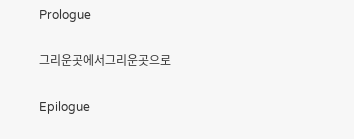Prologue

그리운곳에서그리운곳으로

Epilogue